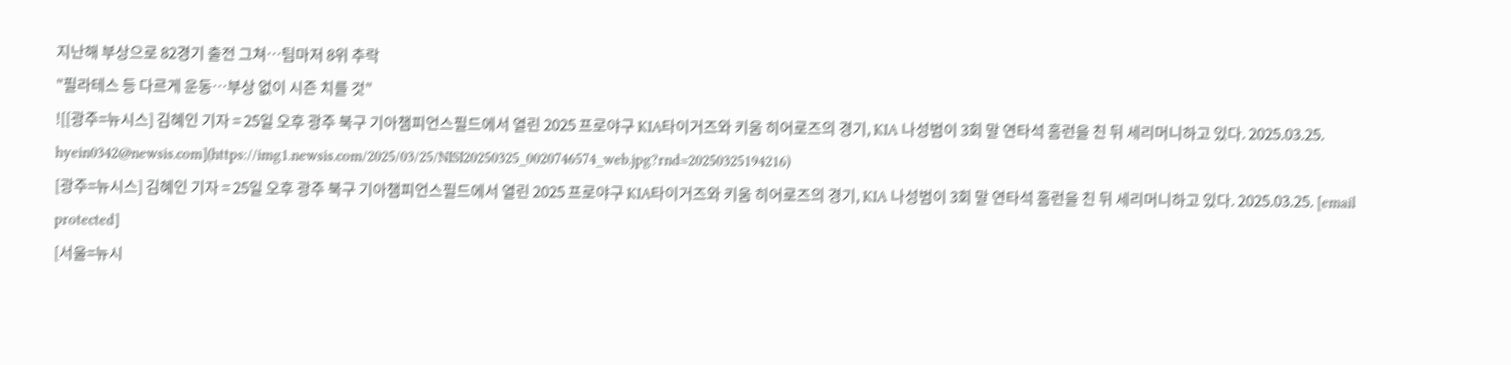지난해 부상으로 82경기 출전 그쳐…팀마저 8위 추락
"필라테스 등 다르게 운동…부상 없이 시즌 치를 것"
![[광주=뉴시스] 김혜인 기자 = 25일 오후 광주 북구 기아챔피언스필드에서 열린 2025 프로야구 KIA타이거즈와 키움 히어로즈의 경기, KIA 나성범이 3회 말 연타석 홈런을 친 뒤 세리머니하고 있다. 2025.03.25. hyein0342@newsis.com](https://img1.newsis.com/2025/03/25/NISI20250325_0020746574_web.jpg?rnd=20250325194216)
[광주=뉴시스] 김혜인 기자 = 25일 오후 광주 북구 기아챔피언스필드에서 열린 2025 프로야구 KIA타이거즈와 키움 히어로즈의 경기, KIA 나성범이 3회 말 연타석 홈런을 친 뒤 세리머니하고 있다. 2025.03.25. [email protected]
[서울=뉴시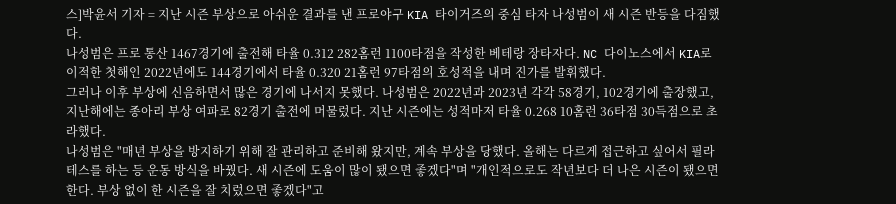스]박윤서 기자 = 지난 시즌 부상으로 아쉬운 결과를 낸 프로야구 KIA 타이거즈의 중심 타자 나성범이 새 시즌 반등을 다짐했다.
나성범은 프로 통산 1467경기에 출전해 타율 0.312 282홈런 1100타점을 작성한 베테랑 장타자다. NC 다이노스에서 KIA로 이적한 첫해인 2022년에도 144경기에서 타율 0.320 21홈런 97타점의 호성적을 내며 진가를 발휘했다.
그러나 이후 부상에 신음하면서 많은 경기에 나서지 못했다. 나성범은 2022년과 2023년 각각 58경기, 102경기에 출장했고, 지난해에는 종아리 부상 여파로 82경기 출전에 머물렀다. 지난 시즌에는 성적마저 타율 0.268 10홈런 36타점 30득점으로 초라했다.
나성범은 "매년 부상을 방지하기 위해 잘 관리하고 준비해 왔지만, 계속 부상을 당했다. 올해는 다르게 접근하고 싶어서 필라테스를 하는 등 운동 방식을 바꿨다. 새 시즌에 도움이 많이 됐으면 좋겠다"며 "개인적으로도 작년보다 더 나은 시즌이 됐으면 한다. 부상 없이 한 시즌을 잘 치렀으면 좋겠다"고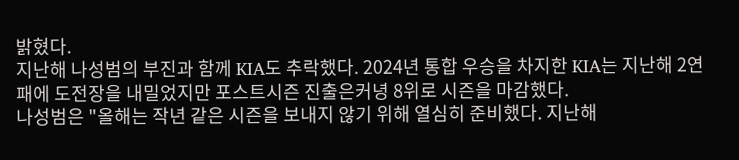밝혔다.
지난해 나성범의 부진과 함께 KIA도 추락했다. 2024년 통합 우승을 차지한 KIA는 지난해 2연패에 도전장을 내밀었지만 포스트시즌 진출은커녕 8위로 시즌을 마감했다.
나성범은 "올해는 작년 같은 시즌을 보내지 않기 위해 열심히 준비했다. 지난해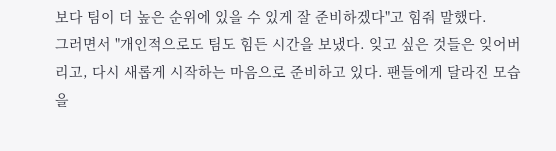보다 팀이 더 높은 순위에 있을 수 있게 잘 준비하겠다"고 힘줘 말했다.
그러면서 "개인적으로도 팀도 힘든 시간을 보냈다. 잊고 싶은 것들은 잊어버리고, 다시 새롭게 시작하는 마음으로 준비하고 있다. 팬들에게 달라진 모습을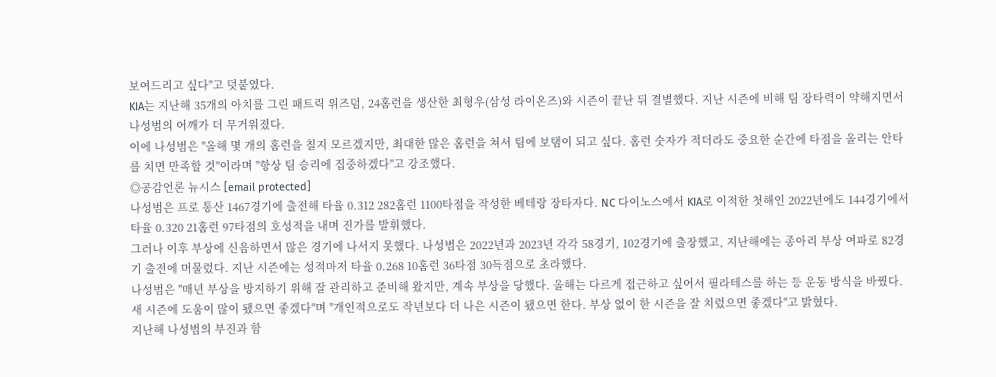보여드리고 싶다"고 덧붙였다.
KIA는 지난해 35개의 아치를 그린 패트릭 위즈덤, 24홈런을 생산한 최형우(삼성 라이온즈)와 시즌이 끝난 뒤 결별했다. 지난 시즌에 비해 팀 장타력이 약해지면서 나성범의 어깨가 더 무거워졌다.
이에 나성범은 "올해 몇 개의 홈런을 칠지 모르겠지만, 최대한 많은 홈런을 쳐서 팀에 보탬이 되고 싶다. 홈런 숫자가 적더라도 중요한 순간에 타점을 올리는 안타를 치면 만족할 것"이라며 "항상 팀 승리에 집중하겠다"고 강조했다.
◎공감언론 뉴시스 [email protected]
나성범은 프로 통산 1467경기에 출전해 타율 0.312 282홈런 1100타점을 작성한 베테랑 장타자다. NC 다이노스에서 KIA로 이적한 첫해인 2022년에도 144경기에서 타율 0.320 21홈런 97타점의 호성적을 내며 진가를 발휘했다.
그러나 이후 부상에 신음하면서 많은 경기에 나서지 못했다. 나성범은 2022년과 2023년 각각 58경기, 102경기에 출장했고, 지난해에는 종아리 부상 여파로 82경기 출전에 머물렀다. 지난 시즌에는 성적마저 타율 0.268 10홈런 36타점 30득점으로 초라했다.
나성범은 "매년 부상을 방지하기 위해 잘 관리하고 준비해 왔지만, 계속 부상을 당했다. 올해는 다르게 접근하고 싶어서 필라테스를 하는 등 운동 방식을 바꿨다. 새 시즌에 도움이 많이 됐으면 좋겠다"며 "개인적으로도 작년보다 더 나은 시즌이 됐으면 한다. 부상 없이 한 시즌을 잘 치렀으면 좋겠다"고 밝혔다.
지난해 나성범의 부진과 함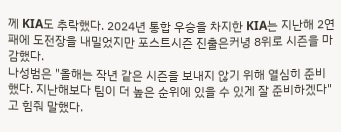께 KIA도 추락했다. 2024년 통합 우승을 차지한 KIA는 지난해 2연패에 도전장을 내밀었지만 포스트시즌 진출은커녕 8위로 시즌을 마감했다.
나성범은 "올해는 작년 같은 시즌을 보내지 않기 위해 열심히 준비했다. 지난해보다 팀이 더 높은 순위에 있을 수 있게 잘 준비하겠다"고 힘줘 말했다.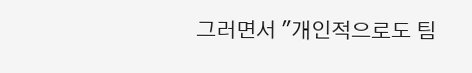그러면서 "개인적으로도 팀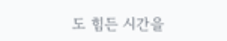도 힘든 시간을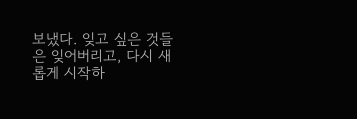보냈다. 잊고 싶은 것들은 잊어버리고, 다시 새롭게 시작하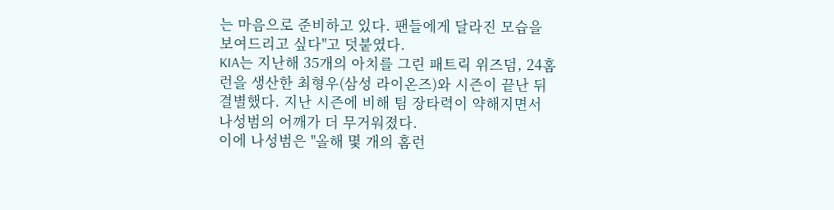는 마음으로 준비하고 있다. 팬들에게 달라진 모습을 보여드리고 싶다"고 덧붙였다.
KIA는 지난해 35개의 아치를 그린 패트릭 위즈덤, 24홈런을 생산한 최형우(삼성 라이온즈)와 시즌이 끝난 뒤 결별했다. 지난 시즌에 비해 팀 장타력이 약해지면서 나성범의 어깨가 더 무거워졌다.
이에 나성범은 "올해 몇 개의 홈런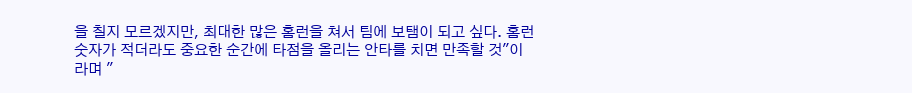을 칠지 모르겠지만, 최대한 많은 홈런을 쳐서 팀에 보탬이 되고 싶다. 홈런 숫자가 적더라도 중요한 순간에 타점을 올리는 안타를 치면 만족할 것"이라며 "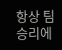항상 팀 승리에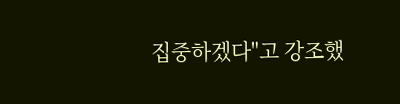집중하겠다"고 강조했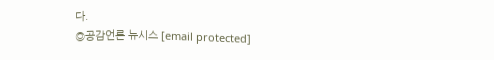다.
◎공감언론 뉴시스 [email protected]